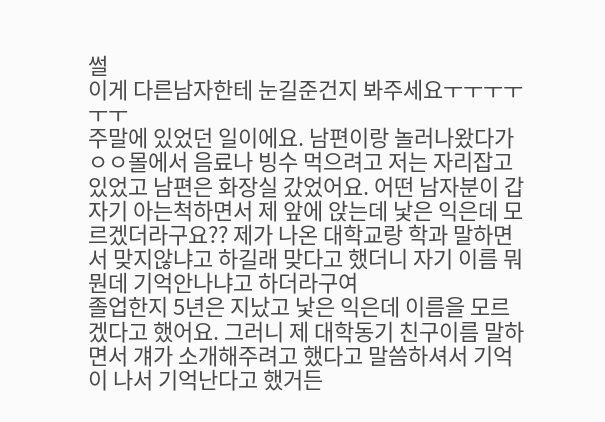썰
이게 다른남자한테 눈길준건지 봐주세요ㅜㅜㅜㅜㅜㅜ
주말에 있었던 일이에요. 남편이랑 놀러나왔다가 ㅇㅇ몰에서 음료나 빙수 먹으려고 저는 자리잡고 있었고 남편은 화장실 갔었어요. 어떤 남자분이 갑자기 아는척하면서 제 앞에 앉는데 낯은 익은데 모르겠더라구요?? 제가 나온 대학교랑 학과 말하면서 맞지않냐고 하길래 맞다고 했더니 자기 이름 뭐뭔데 기억안나냐고 하더라구여
졸업한지 5년은 지났고 낯은 익은데 이름을 모르겠다고 했어요. 그러니 제 대학동기 친구이름 말하면서 걔가 소개해주려고 했다고 말씀하셔서 기억이 나서 기억난다고 했거든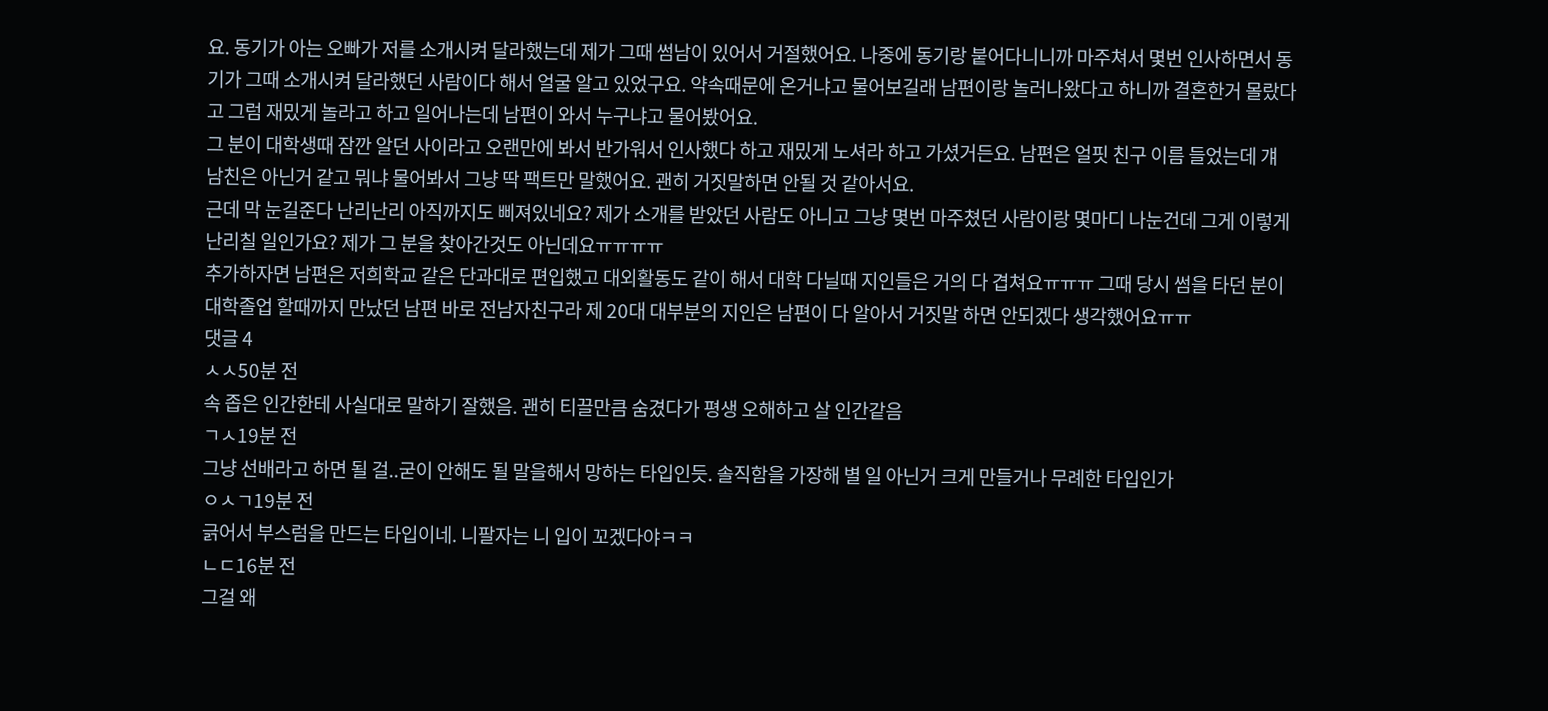요. 동기가 아는 오빠가 저를 소개시켜 달라했는데 제가 그때 썸남이 있어서 거절했어요. 나중에 동기랑 붙어다니니까 마주쳐서 몇번 인사하면서 동기가 그때 소개시켜 달라했던 사람이다 해서 얼굴 알고 있었구요. 약속때문에 온거냐고 물어보길래 남편이랑 놀러나왔다고 하니까 결혼한거 몰랐다고 그럼 재밌게 놀라고 하고 일어나는데 남편이 와서 누구냐고 물어봤어요.
그 분이 대학생때 잠깐 알던 사이라고 오랜만에 봐서 반가워서 인사했다 하고 재밌게 노셔라 하고 가셨거든요. 남편은 얼핏 친구 이름 들었는데 걔 남친은 아닌거 같고 뭐냐 물어봐서 그냥 딱 팩트만 말했어요. 괜히 거짓말하면 안될 것 같아서요.
근데 막 눈길준다 난리난리 아직까지도 삐져있네요? 제가 소개를 받았던 사람도 아니고 그냥 몇번 마주쳤던 사람이랑 몇마디 나눈건데 그게 이렇게 난리칠 일인가요? 제가 그 분을 찾아간것도 아닌데요ㅠㅠㅠㅠ
추가하자면 남편은 저희학교 같은 단과대로 편입했고 대외활동도 같이 해서 대학 다닐때 지인들은 거의 다 겹쳐요ㅠㅠㅠ 그때 당시 썸을 타던 분이 대학졸업 할때까지 만났던 남편 바로 전남자친구라 제 20대 대부분의 지인은 남편이 다 알아서 거짓말 하면 안되겠다 생각했어요ㅠㅠ
댓글 4
ㅅㅅ50분 전
속 좁은 인간한테 사실대로 말하기 잘했음. 괜히 티끌만큼 숨겼다가 평생 오해하고 살 인간같음
ㄱㅅ19분 전
그냥 선배라고 하면 될 걸..굳이 안해도 될 말을해서 망하는 타입인듯. 솔직함을 가장해 별 일 아닌거 크게 만들거나 무례한 타입인가
ㅇㅅㄱ19분 전
긁어서 부스럼을 만드는 타입이네. 니팔자는 니 입이 꼬겠다야ㅋㅋ
ㄴㄷ16분 전
그걸 왜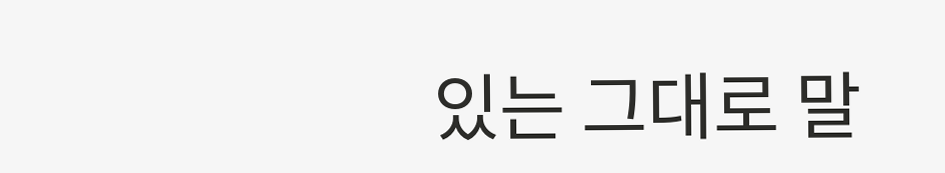있는 그대로 말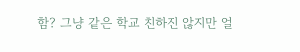함? 그냥 같은 학교 친하진 않지만 얼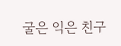굴은 익은 친구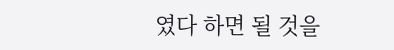였다 하면 될 것을